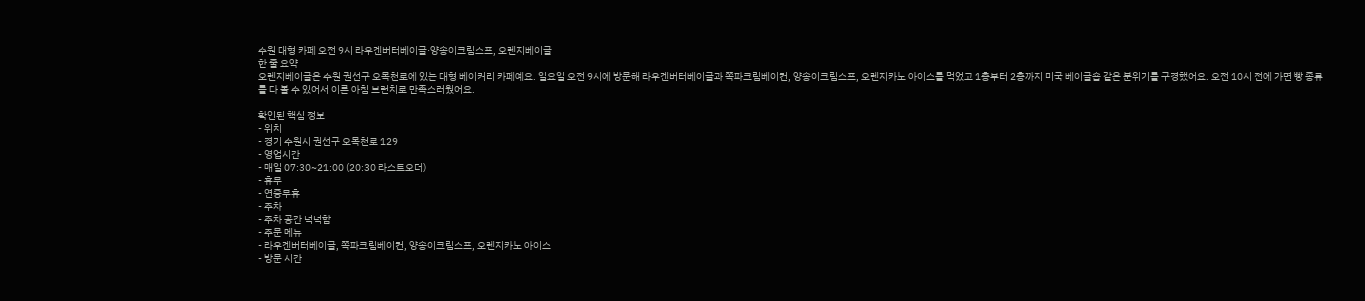수원 대형 카페 오전 9시 라우겐버터베이글·양송이크림스프, 오렌지베이글
한 줄 요약
오렌지베이글은 수원 권선구 오목천로에 있는 대형 베이커리 카페예요. 일요일 오전 9시에 방문해 라우겐버터베이글과 쪽파크림베이컨, 양송이크림스프, 오렌지카노 아이스를 먹었고 1층부터 2층까지 미국 베이글숍 같은 분위기를 구경했어요. 오전 10시 전에 가면 빵 종류를 다 볼 수 있어서 이른 아침 브런치로 만족스러웠어요.

확인된 핵심 정보
- 위치
- 경기 수원시 권선구 오목천로 129
- 영업시간
- 매일 07:30~21:00 (20:30 라스트오더)
- 휴무
- 연중무휴
- 주차
- 주차 공간 넉넉함
- 주문 메뉴
- 라우겐버터베이글, 쪽파크림베이컨, 양송이크림스프, 오렌지카노 아이스
- 방문 시간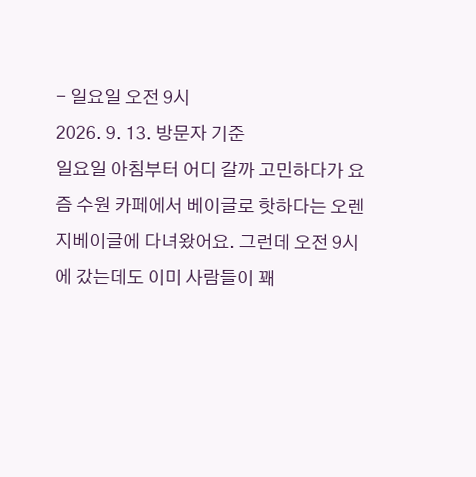- 일요일 오전 9시
2026. 9. 13. 방문자 기준
일요일 아침부터 어디 갈까 고민하다가 요즘 수원 카페에서 베이글로 핫하다는 오렌지베이글에 다녀왔어요. 그런데 오전 9시에 갔는데도 이미 사람들이 꽤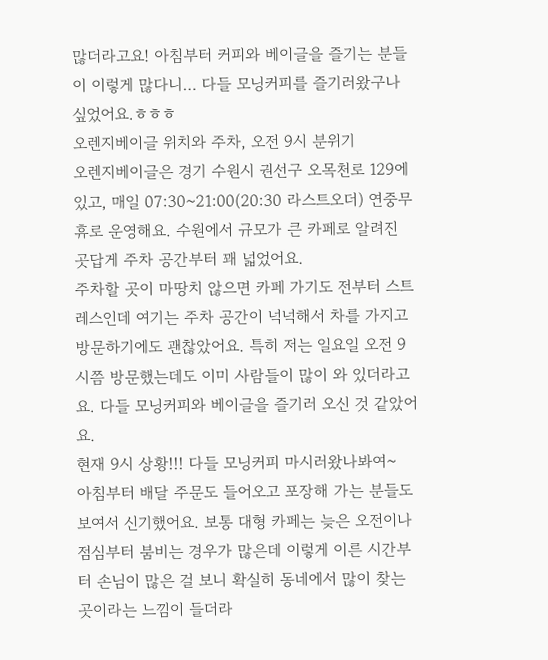많더라고요! 아침부터 커피와 베이글을 즐기는 분들이 이렇게 많다니… 다들 모닝커피를 즐기러왔구나 싶었어요.ㅎㅎㅎ
오렌지베이글 위치와 주차, 오전 9시 분위기
오렌지베이글은 경기 수원시 권선구 오목천로 129에 있고, 매일 07:30~21:00(20:30 라스트오더) 연중무휴로 운영해요. 수원에서 규모가 큰 카페로 알려진 곳답게 주차 공간부터 꽤 넓었어요.
주차할 곳이 마땅치 않으면 카페 가기도 전부터 스트레스인데 여기는 주차 공간이 넉넉해서 차를 가지고 방문하기에도 괜찮았어요. 특히 저는 일요일 오전 9시쯤 방문했는데도 이미 사람들이 많이 와 있더라고요. 다들 모닝커피와 베이글을 즐기러 오신 것 같았어요.
현재 9시 상황!!! 다들 모닝커피 마시러왔나봐여~
아침부터 배달 주문도 들어오고 포장해 가는 분들도 보여서 신기했어요. 보통 대형 카페는 늦은 오전이나 점심부터 붐비는 경우가 많은데 이렇게 이른 시간부터 손님이 많은 걸 보니 확실히 동네에서 많이 찾는 곳이라는 느낌이 들더라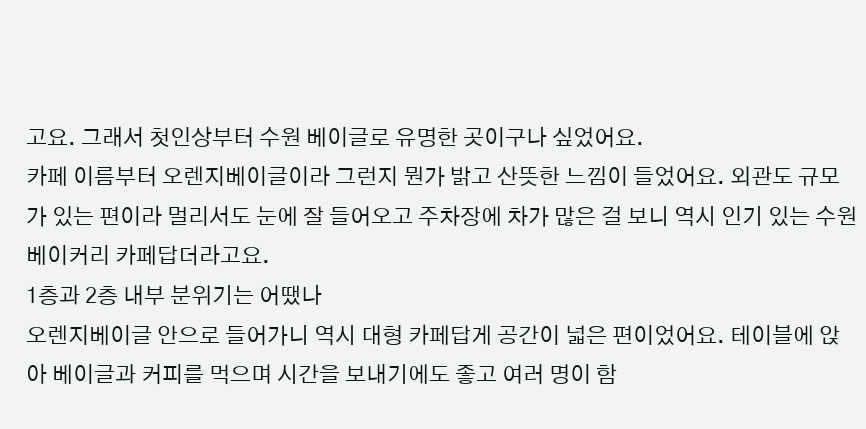고요. 그래서 첫인상부터 수원 베이글로 유명한 곳이구나 싶었어요.
카페 이름부터 오렌지베이글이라 그런지 뭔가 밝고 산뜻한 느낌이 들었어요. 외관도 규모가 있는 편이라 멀리서도 눈에 잘 들어오고 주차장에 차가 많은 걸 보니 역시 인기 있는 수원 베이커리 카페답더라고요.
1층과 2층 내부 분위기는 어땠나
오렌지베이글 안으로 들어가니 역시 대형 카페답게 공간이 넓은 편이었어요. 테이블에 앉아 베이글과 커피를 먹으며 시간을 보내기에도 좋고 여러 명이 함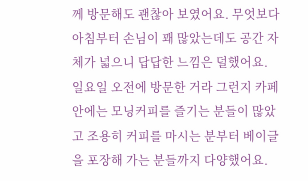께 방문해도 괜찮아 보였어요. 무엇보다 아침부터 손님이 꽤 많았는데도 공간 자체가 넓으니 답답한 느낌은 덜했어요.
일요일 오전에 방문한 거라 그런지 카페 안에는 모닝커피를 즐기는 분들이 많았고 조용히 커피를 마시는 분부터 베이글을 포장해 가는 분들까지 다양했어요.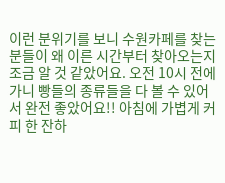이런 분위기를 보니 수원카페를 찾는 분들이 왜 이른 시간부터 찾아오는지 조금 알 것 같았어요. 오전 10시 전에 가니 빵들의 종류들을 다 볼 수 있어서 완전 좋았어요!! 아침에 가볍게 커피 한 잔하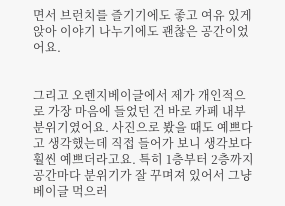면서 브런치를 즐기기에도 좋고 여유 있게 앉아 이야기 나누기에도 괜찮은 공간이었어요.


그리고 오렌지베이글에서 제가 개인적으로 가장 마음에 들었던 건 바로 카페 내부 분위기였어요. 사진으로 봤을 때도 예쁘다고 생각했는데 직접 들어가 보니 생각보다 훨씬 예쁘더라고요. 특히 1층부터 2층까지 공간마다 분위기가 잘 꾸며져 있어서 그냥 베이글 먹으러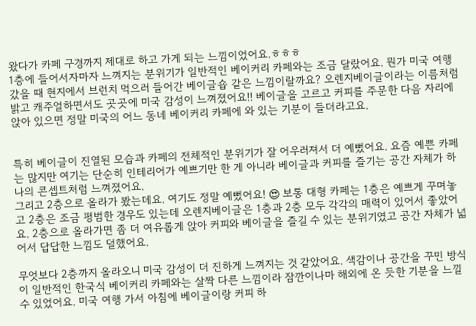왔다가 카페 구경까지 제대로 하고 가게 되는 느낌이었어요.ㅎㅎㅎ
1층에 들어서자마자 느껴지는 분위기가 일반적인 베이커리 카페와는 조금 달랐어요. 뭔가 미국 여행 갔을 때 현지에서 브런치 먹으러 들어간 베이글숍 같은 느낌이랄까요? 오렌지베이글이라는 이름처럼 밝고 캐주얼하면서도 곳곳에 미국 감성이 느껴졌어요!! 베이글을 고르고 커피를 주문한 다음 자리에 앉아 있으면 정말 미국의 어느 동네 베이커리 카페에 와 있는 기분이 들더라고요.


특히 베이글이 진열된 모습과 카페의 전체적인 분위기가 잘 어우러져서 더 예뻤어요. 요즘 예쁜 카페는 많지만 여기는 단순히 인테리어가 예쁘기만 한 게 아니라 베이글과 커피를 즐기는 공간 자체가 하나의 콘셉트처럼 느껴졌어요.
그리고 2층으로 올라가 봤는데요. 여기도 정말 예뻤어요! 😍 보통 대형 카페는 1층은 예쁘게 꾸며놓고 2층은 조금 평범한 경우도 있는데 오렌지베이글은 1층과 2층 모두 각각의 매력이 있어서 좋았어요. 2층으로 올라가면 좀 더 여유롭게 앉아 커피와 베이글을 즐길 수 있는 분위기였고 공간 자체가 넓어서 답답한 느낌도 덜했어요.

무엇보다 2층까지 올라오니 미국 감성이 더 진하게 느껴지는 것 같았어요. 색감이나 공간을 꾸민 방식이 일반적인 한국식 베이커리 카페와는 살짝 다른 느낌이라 잠깐이나마 해외에 온 듯한 기분을 느낄 수 있었어요. 미국 여행 가서 아침에 베이글이랑 커피 하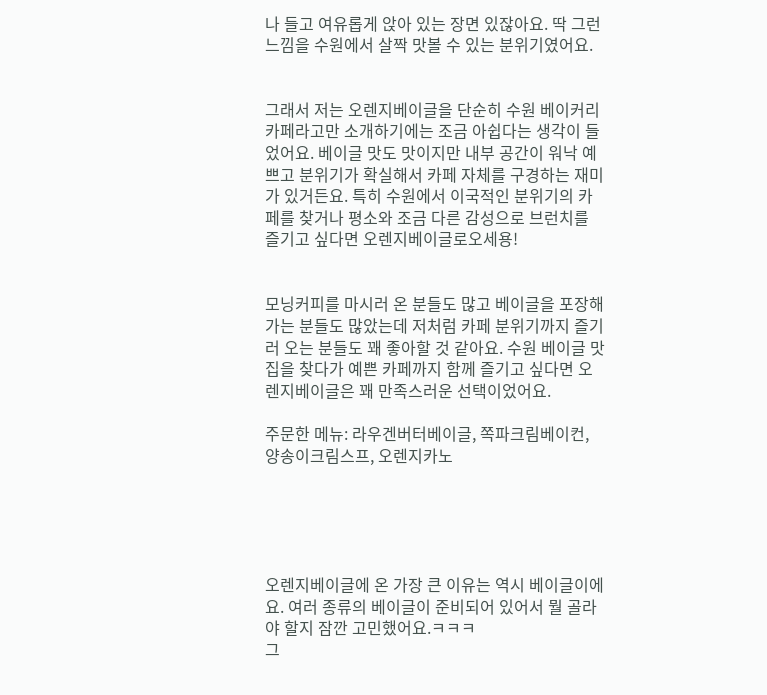나 들고 여유롭게 앉아 있는 장면 있잖아요. 딱 그런 느낌을 수원에서 살짝 맛볼 수 있는 분위기였어요.


그래서 저는 오렌지베이글을 단순히 수원 베이커리 카페라고만 소개하기에는 조금 아쉽다는 생각이 들었어요. 베이글 맛도 맛이지만 내부 공간이 워낙 예쁘고 분위기가 확실해서 카페 자체를 구경하는 재미가 있거든요. 특히 수원에서 이국적인 분위기의 카페를 찾거나 평소와 조금 다른 감성으로 브런치를 즐기고 싶다면 오렌지베이글로오세용!


모닝커피를 마시러 온 분들도 많고 베이글을 포장해 가는 분들도 많았는데 저처럼 카페 분위기까지 즐기러 오는 분들도 꽤 좋아할 것 같아요. 수원 베이글 맛집을 찾다가 예쁜 카페까지 함께 즐기고 싶다면 오렌지베이글은 꽤 만족스러운 선택이었어요.

주문한 메뉴: 라우겐버터베이글, 쪽파크림베이컨, 양송이크림스프, 오렌지카노





오렌지베이글에 온 가장 큰 이유는 역시 베이글이에요. 여러 종류의 베이글이 준비되어 있어서 뭘 골라야 할지 잠깐 고민했어요.ㅋㅋㅋ
그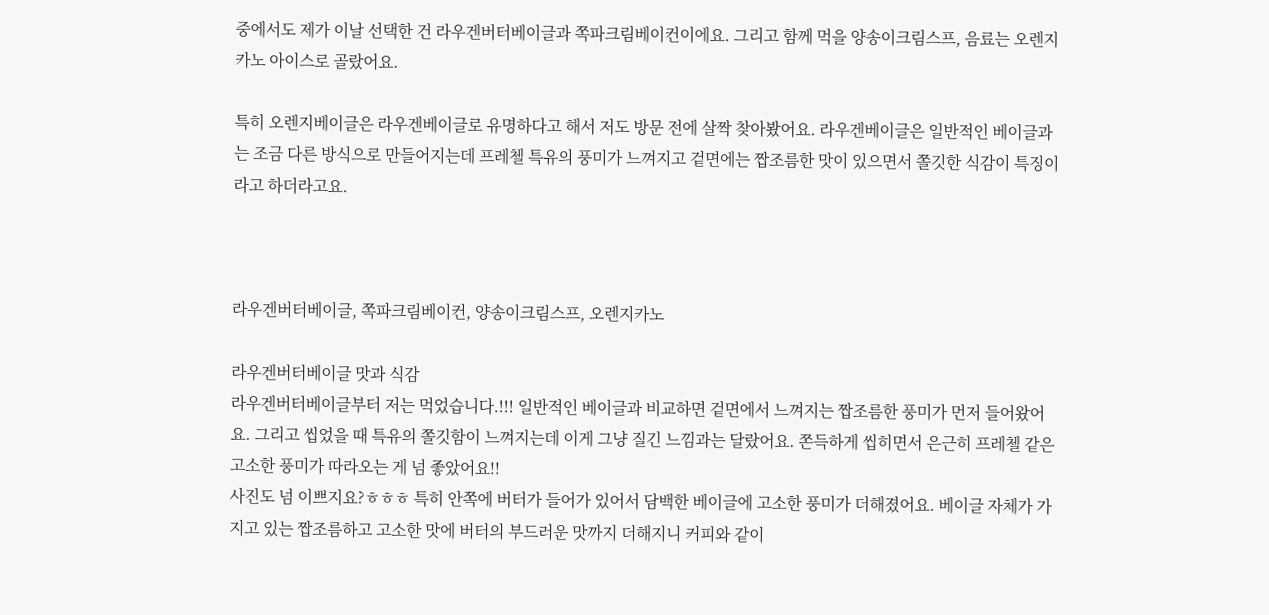중에서도 제가 이날 선택한 건 라우겐버터베이글과 쪽파크림베이컨이에요. 그리고 함께 먹을 양송이크림스프, 음료는 오렌지카노 아이스로 골랐어요.

특히 오렌지베이글은 라우겐베이글로 유명하다고 해서 저도 방문 전에 살짝 찾아봤어요. 라우겐베이글은 일반적인 베이글과는 조금 다른 방식으로 만들어지는데 프레첼 특유의 풍미가 느껴지고 겉면에는 짭조름한 맛이 있으면서 쫄깃한 식감이 특징이라고 하더라고요.



라우겐버터베이글, 쪽파크림베이컨, 양송이크림스프, 오렌지카노

라우겐버터베이글 맛과 식감
라우겐버터베이글부터 저는 먹었습니다.!!! 일반적인 베이글과 비교하면 겉면에서 느껴지는 짭조름한 풍미가 먼저 들어왔어요. 그리고 씹었을 때 특유의 쫄깃함이 느껴지는데 이게 그냥 질긴 느낌과는 달랐어요. 쫀득하게 씹히면서 은근히 프레첼 같은 고소한 풍미가 따라오는 게 넘 좋았어요!!
사진도 넘 이쁘지요?ㅎㅎㅎ 특히 안쪽에 버터가 들어가 있어서 담백한 베이글에 고소한 풍미가 더해졌어요. 베이글 자체가 가지고 있는 짭조름하고 고소한 맛에 버터의 부드러운 맛까지 더해지니 커피와 같이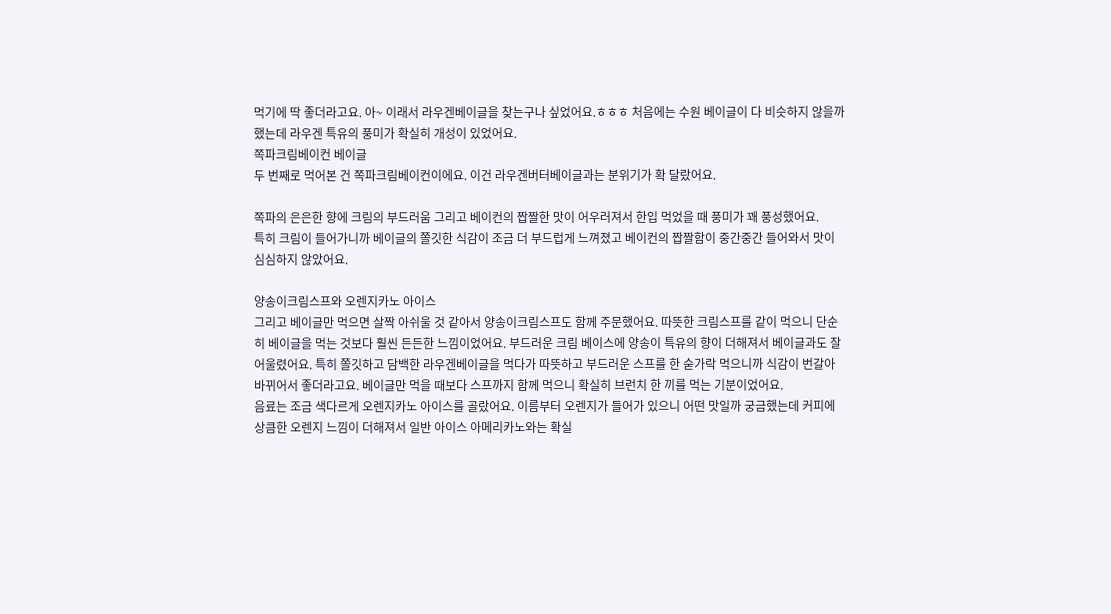먹기에 딱 좋더라고요. 아~ 이래서 라우겐베이글을 찾는구나 싶었어요.ㅎㅎㅎ 처음에는 수원 베이글이 다 비슷하지 않을까 했는데 라우겐 특유의 풍미가 확실히 개성이 있었어요.
쪽파크림베이컨 베이글
두 번째로 먹어본 건 쪽파크림베이컨이에요. 이건 라우겐버터베이글과는 분위기가 확 달랐어요.

쪽파의 은은한 향에 크림의 부드러움 그리고 베이컨의 짭짤한 맛이 어우러져서 한입 먹었을 때 풍미가 꽤 풍성했어요.
특히 크림이 들어가니까 베이글의 쫄깃한 식감이 조금 더 부드럽게 느껴졌고 베이컨의 짭짤함이 중간중간 들어와서 맛이 심심하지 않았어요.

양송이크림스프와 오렌지카노 아이스
그리고 베이글만 먹으면 살짝 아쉬울 것 같아서 양송이크림스프도 함께 주문했어요. 따뜻한 크림스프를 같이 먹으니 단순히 베이글을 먹는 것보다 훨씬 든든한 느낌이었어요. 부드러운 크림 베이스에 양송이 특유의 향이 더해져서 베이글과도 잘 어울렸어요. 특히 쫄깃하고 담백한 라우겐베이글을 먹다가 따뜻하고 부드러운 스프를 한 숟가락 먹으니까 식감이 번갈아 바뀌어서 좋더라고요. 베이글만 먹을 때보다 스프까지 함께 먹으니 확실히 브런치 한 끼를 먹는 기분이었어요.
음료는 조금 색다르게 오렌지카노 아이스를 골랐어요. 이름부터 오렌지가 들어가 있으니 어떤 맛일까 궁금했는데 커피에 상큼한 오렌지 느낌이 더해져서 일반 아이스 아메리카노와는 확실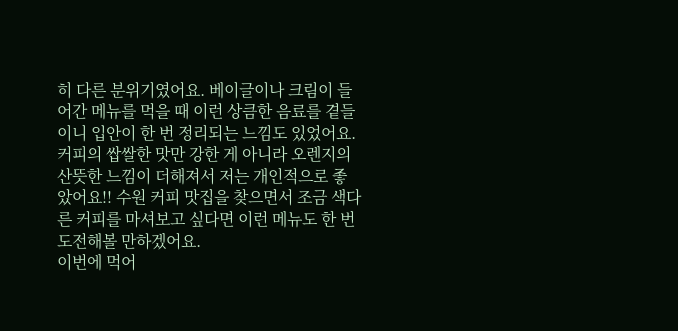히 다른 분위기였어요. 베이글이나 크림이 들어간 메뉴를 먹을 때 이런 상큼한 음료를 곁들이니 입안이 한 번 정리되는 느낌도 있었어요. 커피의 쌉쌀한 맛만 강한 게 아니라 오렌지의 산뜻한 느낌이 더해져서 저는 개인적으로 좋았어요!! 수원 커피 맛집을 찾으면서 조금 색다른 커피를 마셔보고 싶다면 이런 메뉴도 한 번 도전해볼 만하겠어요.
이번에 먹어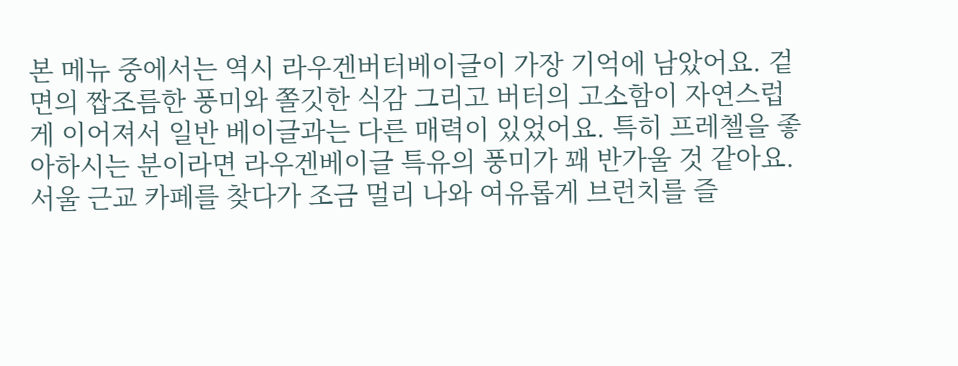본 메뉴 중에서는 역시 라우겐버터베이글이 가장 기억에 남았어요. 겉면의 짭조름한 풍미와 쫄깃한 식감 그리고 버터의 고소함이 자연스럽게 이어져서 일반 베이글과는 다른 매력이 있었어요. 특히 프레첼을 좋아하시는 분이라면 라우겐베이글 특유의 풍미가 꽤 반가울 것 같아요. 서울 근교 카페를 찾다가 조금 멀리 나와 여유롭게 브런치를 즐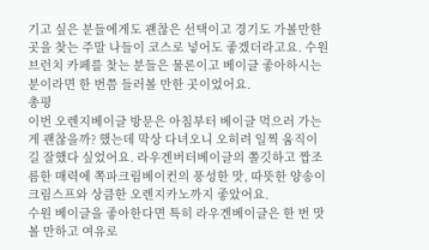기고 싶은 분들에게도 괜찮은 선택이고 경기도 가볼만한 곳을 찾는 주말 나들이 코스로 넣어도 좋겠더라고요. 수원 브런치 카페를 찾는 분들은 물론이고 베이글 좋아하시는 분이라면 한 번쯤 들러볼 만한 곳이었어요.
총평
이번 오렌지베이글 방문은 아침부터 베이글 먹으러 가는 게 괜찮을까? 했는데 막상 다녀오니 오히려 일찍 움직이길 잘했다 싶었어요. 라우겐버터베이글의 쫄깃하고 짭조름한 매력에 쪽파크림베이컨의 풍성한 맛, 따뜻한 양송이크림스프와 상큼한 오렌지카노까지 좋았어요.
수원 베이글을 좋아한다면 특히 라우겐베이글은 한 번 맛볼 만하고 여유로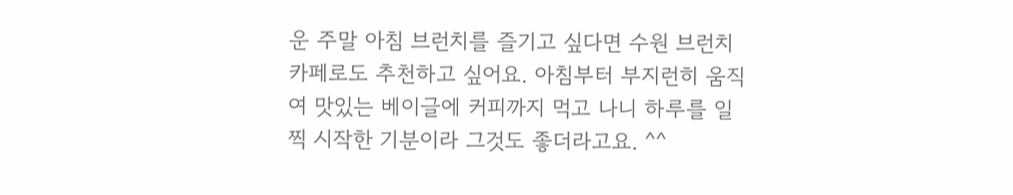운 주말 아침 브런치를 즐기고 싶다면 수원 브런치 카페로도 추천하고 싶어요. 아침부터 부지런히 움직여 맛있는 베이글에 커피까지 먹고 나니 하루를 일찍 시작한 기분이라 그것도 좋더라고요. ^^